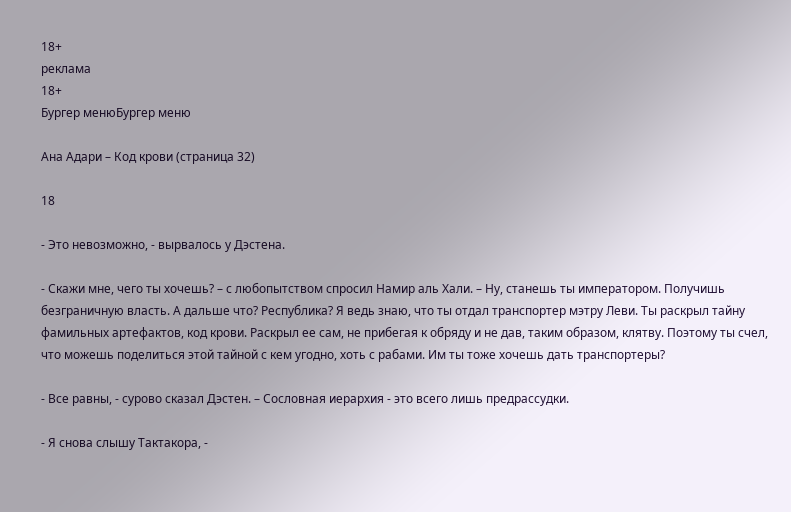18+
реклама
18+
Бургер менюБургер меню

Ана Адари – Код крови (страница 32)

18

- Это невозможно, - вырвалось у Дэстена.

- Скажи мне, чего ты хочешь? – с любопытством спросил Намир аль Хали. – Ну, станешь ты императором. Получишь безграничную власть. А дальше что? Республика? Я ведь знаю, что ты отдал транспортер мэтру Леви. Ты раскрыл тайну фамильных артефактов, код крови. Раскрыл ее сам, не прибегая к обряду и не дав, таким образом, клятву. Поэтому ты счел, что можешь поделиться этой тайной с кем угодно, хоть с рабами. Им ты тоже хочешь дать транспортеры?

- Все равны, - сурово сказал Дэстен. – Сословная иерархия - это всего лишь предрассудки.

- Я снова слышу Тактакора, -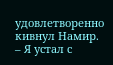удовлетворенно кивнул Намир. – Я устал с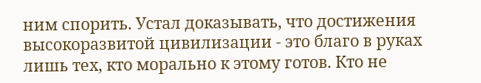ним спорить. Устал доказывать, что достижения высокоразвитой цивилизации - это благо в руках лишь тех, кто морально к этому готов. Кто не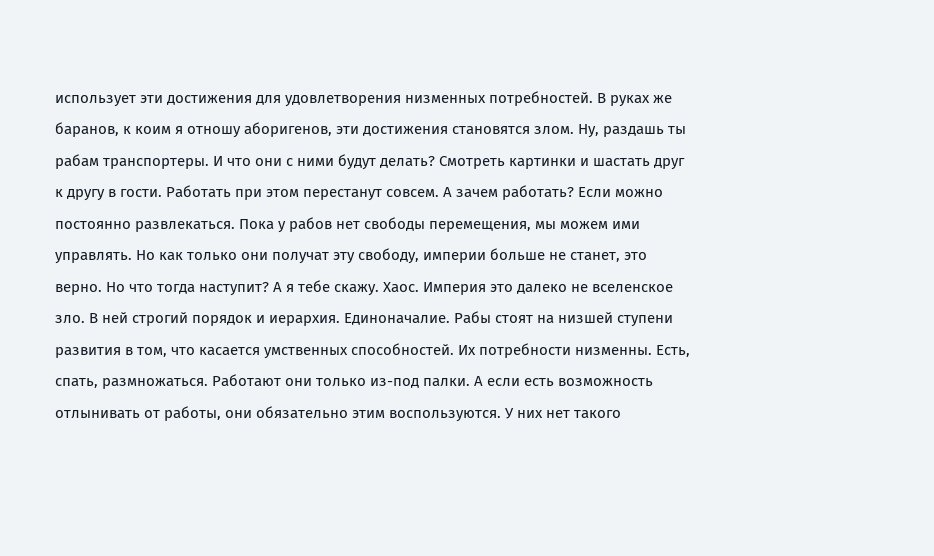использует эти достижения для удовлетворения низменных потребностей. В руках же баранов, к коим я отношу аборигенов, эти достижения становятся злом. Ну, раздашь ты рабам транспортеры. И что они с ними будут делать? Смотреть картинки и шастать друг к другу в гости. Работать при этом перестанут совсем. А зачем работать? Если можно постоянно развлекаться. Пока у рабов нет свободы перемещения, мы можем ими управлять. Но как только они получат эту свободу, империи больше не станет, это верно. Но что тогда наступит? А я тебе скажу. Хаос. Империя это далеко не вселенское зло. В ней строгий порядок и иерархия. Единоначалие. Рабы стоят на низшей ступени развития в том, что касается умственных способностей. Их потребности низменны. Есть, спать, размножаться. Работают они только из-под палки. А если есть возможность отлынивать от работы, они обязательно этим воспользуются. У них нет такого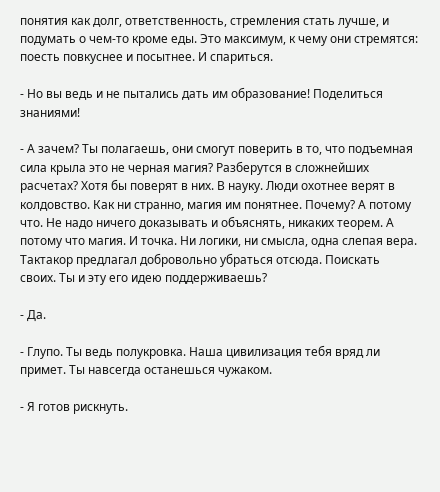понятия как долг, ответственность, стремления стать лучше, и подумать о чем-то кроме еды. Это максимум, к чему они стремятся: поесть повкуснее и посытнее. И спариться.

- Но вы ведь и не пытались дать им образование! Поделиться знаниями!

- А зачем? Ты полагаешь, они смогут поверить в то, что подъемная сила крыла это не черная магия? Разберутся в сложнейших расчетах? Хотя бы поверят в них. В науку. Люди охотнее верят в колдовство. Как ни странно, магия им понятнее. Почему? А потому что. Не надо ничего доказывать и объяснять, никаких теорем. А потому что магия. И точка. Ни логики, ни смысла, одна слепая вера. Тактакор предлагал добровольно убраться отсюда. Поискать своих. Ты и эту его идею поддерживаешь?

- Да.

- Глупо. Ты ведь полукровка. Наша цивилизация тебя вряд ли примет. Ты навсегда останешься чужаком.

- Я готов рискнуть.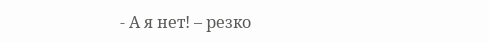- А я нет! – резко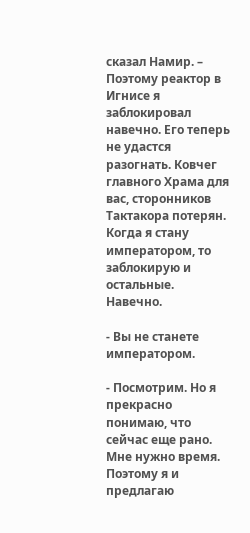сказал Намир. – Поэтому реактор в Игнисе я заблокировал навечно. Его теперь не удастся разогнать. Ковчег главного Храма для вас, сторонников Тактакора потерян. Когда я стану императором, то заблокирую и остальные. Навечно.

- Вы не станете императором.

- Посмотрим. Но я прекрасно понимаю, что сейчас еще рано. Мне нужно время. Поэтому я и предлагаю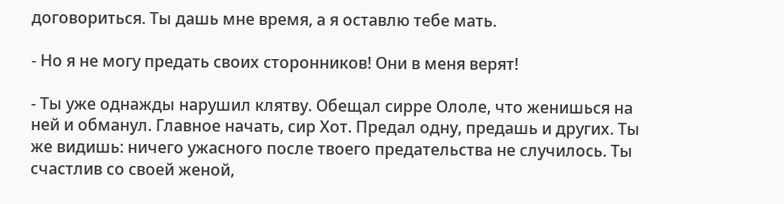договориться. Ты дашь мне время, а я оставлю тебе мать.

- Но я не могу предать своих сторонников! Они в меня верят!

- Ты уже однажды нарушил клятву. Обещал сирре Ололе, что женишься на ней и обманул. Главное начать, сир Хот. Предал одну, предашь и других. Ты же видишь: ничего ужасного после твоего предательства не случилось. Ты счастлив со своей женой,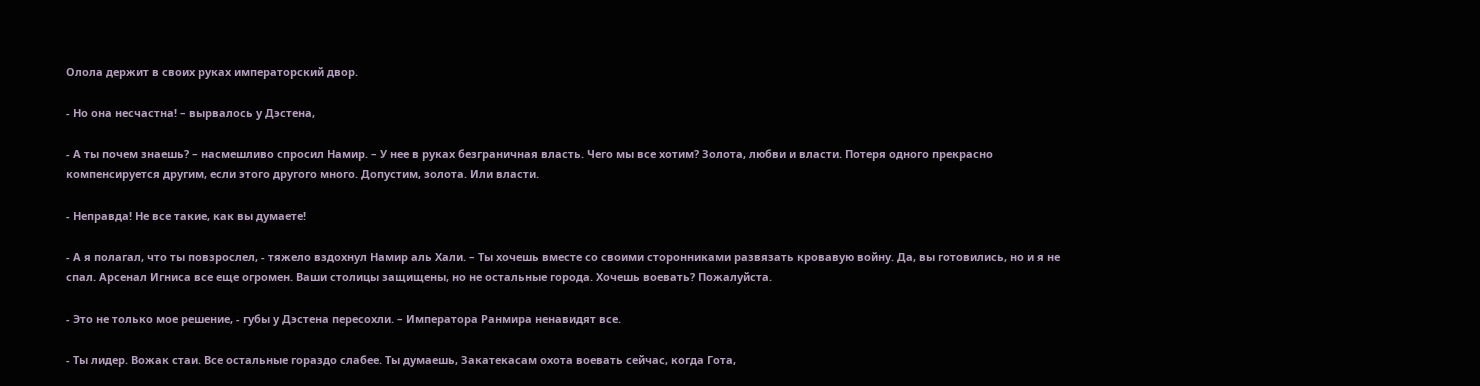Олола держит в своих руках императорский двор.

- Но она несчастна! – вырвалось у Дэстена,

- А ты почем знаешь? – насмешливо спросил Намир. – У нее в руках безграничная власть. Чего мы все хотим? Золота, любви и власти. Потеря одного прекрасно компенсируется другим, если этого другого много. Допустим, золота. Или власти.

- Неправда! Не все такие, как вы думаете!

- А я полагал, что ты повзрослел, - тяжело вздохнул Намир аль Хали. – Ты хочешь вместе со своими сторонниками развязать кровавую войну. Да, вы готовились, но и я не спал. Арсенал Игниса все еще огромен. Ваши столицы защищены, но не остальные города. Хочешь воевать? Пожалуйста.

- Это не только мое решение, - губы у Дэстена пересохли. – Императора Ранмира ненавидят все.

- Ты лидер. Вожак стаи. Все остальные гораздо слабее. Ты думаешь, Закатекасам охота воевать сейчас, когда Гота,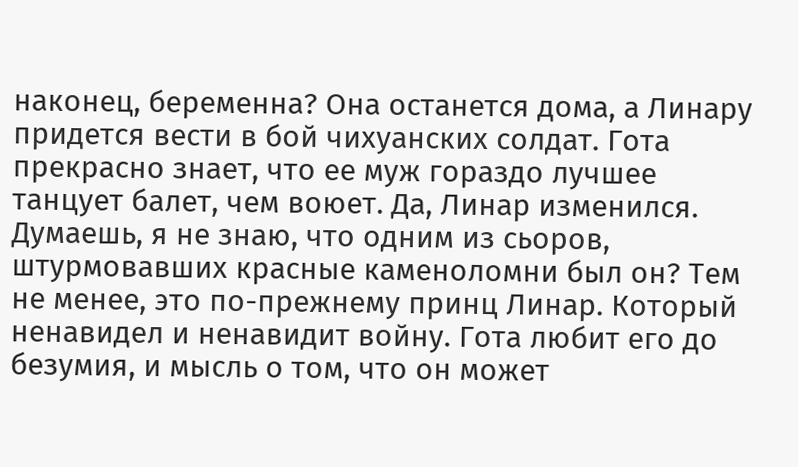наконец, беременна? Она останется дома, а Линару придется вести в бой чихуанских солдат. Гота прекрасно знает, что ее муж гораздо лучшее танцует балет, чем воюет. Да, Линар изменился. Думаешь, я не знаю, что одним из сьоров, штурмовавших красные каменоломни был он? Тем не менее, это по-прежнему принц Линар. Который ненавидел и ненавидит войну. Гота любит его до безумия, и мысль о том, что он может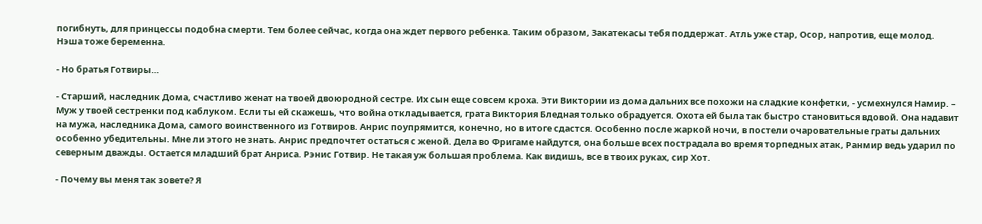погибнуть, для принцессы подобна смерти. Тем более сейчас, когда она ждет первого ребенка. Таким образом, Закатекасы тебя поддержат. Атль уже стар, Осор, напротив, еще молод. Нэша тоже беременна.

- Но братья Готвиры…

- Старший, наследник Дома, счастливо женат на твоей двоюродной сестре. Их сын еще совсем кроха. Эти Виктории из дома дальних все похожи на сладкие конфетки, - усмехнулся Намир. – Муж у твоей сестренки под каблуком. Если ты ей скажешь, что война откладывается, грата Виктория Бледная только обрадуется. Охота ей была так быстро становиться вдовой. Она надавит на мужа, наследника Дома, самого воинственного из Готвиров. Анрис поупрямится, конечно, но в итоге сдастся. Особенно после жаркой ночи, в постели очаровательные граты дальних особенно убедительны. Мне ли этого не знать. Анрис предпочтет остаться с женой. Дела во Фригаме найдутся, она больше всех пострадала во время торпедных атак, Ранмир ведь ударил по северным дважды. Остается младший брат Анриса. Рэнис Готвир. Не такая уж большая проблема. Как видишь, все в твоих руках, сир Хот.

- Почему вы меня так зовете? Я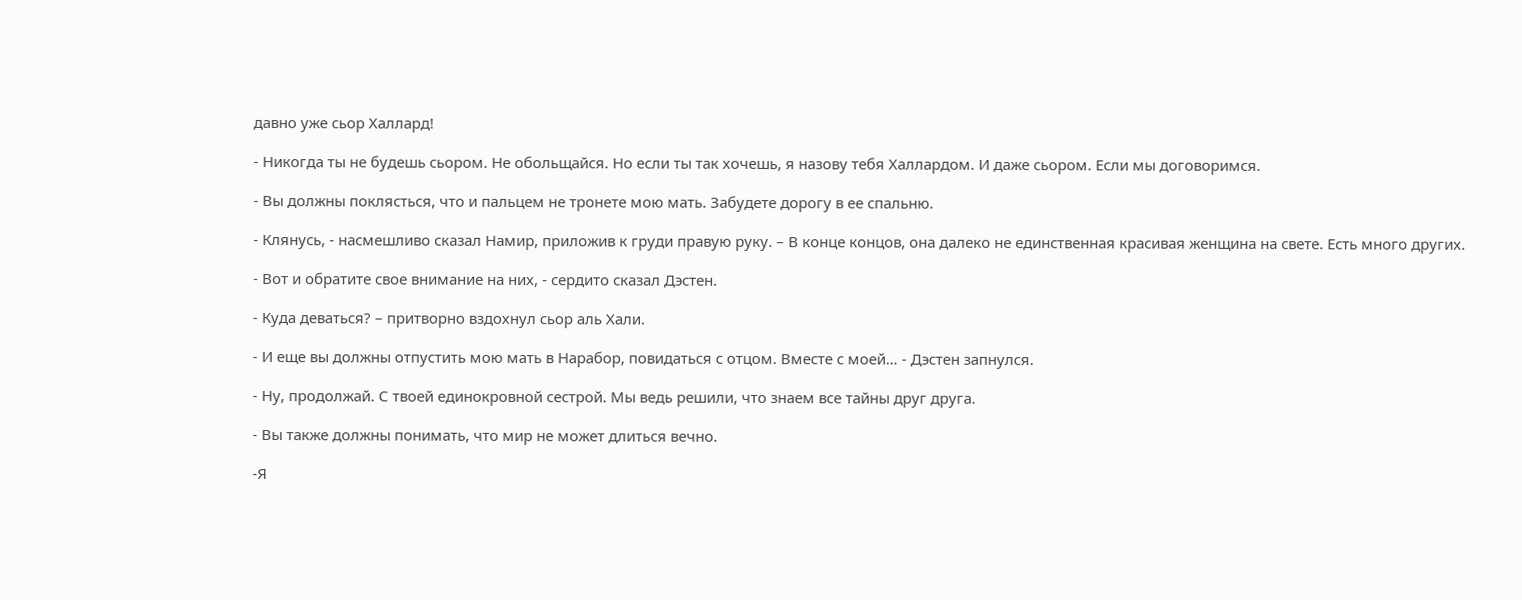давно уже сьор Халлард!

- Никогда ты не будешь сьором. Не обольщайся. Но если ты так хочешь, я назову тебя Халлардом. И даже сьором. Если мы договоримся.

- Вы должны поклясться, что и пальцем не тронете мою мать. Забудете дорогу в ее спальню.

- Клянусь, - насмешливо сказал Намир, приложив к груди правую руку. – В конце концов, она далеко не единственная красивая женщина на свете. Есть много других.

- Вот и обратите свое внимание на них, - сердито сказал Дэстен.

- Куда деваться? – притворно вздохнул сьор аль Хали.

- И еще вы должны отпустить мою мать в Нарабор, повидаться с отцом. Вместе с моей… - Дэстен запнулся.

- Ну, продолжай. С твоей единокровной сестрой. Мы ведь решили, что знаем все тайны друг друга.

- Вы также должны понимать, что мир не может длиться вечно.

-Я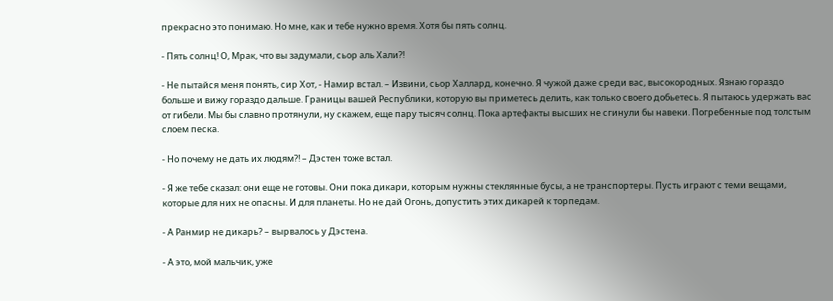прекрасно это понимаю. Но мне, как и тебе нужно время. Хотя бы пять солнц.

- Пять солнц! О, Мрак, что вы задумали, сьор аль Хали?!

- Не пытайся меня понять, сир Хот, - Намир встал. – Извини, сьор Халлард, конечно. Я чужой даже среди вас, высокородных. Язнаю гораздо больше и вижу гораздо дальше. Границы вашей Республики, которую вы приметесь делить, как только своего добьетесь. Я пытаюсь удержать вас от гибели. Мы бы славно протянули, ну скажем, еще пару тысяч солнц. Пока артефакты высших не сгинули бы навеки. Погребенные под толстым слоем песка.

- Но почему не дать их людям?! – Дэстен тоже встал.

- Я же тебе сказал: они еще не готовы. Они пока дикари, которым нужны стеклянные бусы, а не транспортеры. Пусть играют с теми вещами, которые для них не опасны. И для планеты. Но не дай Огонь, допустить этих дикарей к торпедам.

- А Ранмир не дикарь? – вырвалось у Дэстена.

- А это, мой мальчик, уже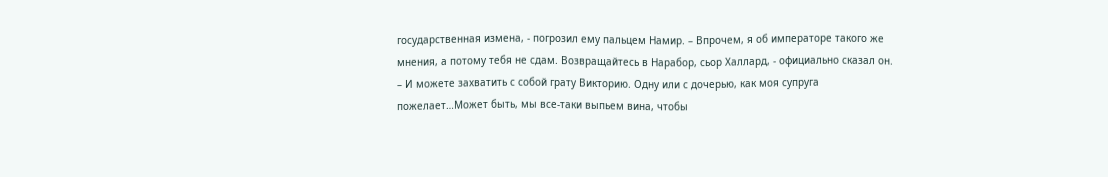государственная измена, - погрозил ему пальцем Намир. – Впрочем, я об императоре такого же мнения, а потому тебя не сдам. Возвращайтесь в Нарабор, сьор Халлард, - официально сказал он. – И можете захватить с собой грату Викторию. Одну или с дочерью, как моя супруга пожелает…Может быть, мы все-таки выпьем вина, чтобы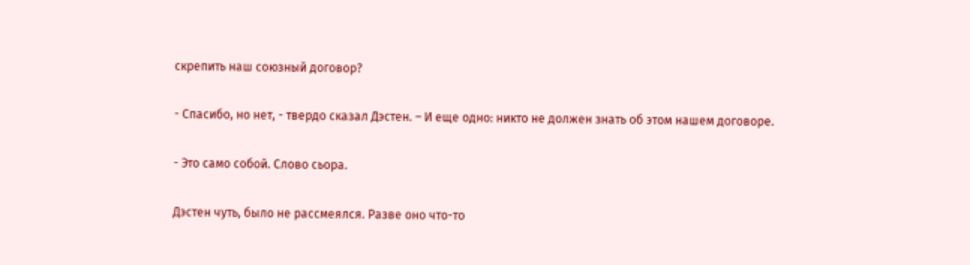скрепить наш союзный договор?

- Спасибо, но нет, - твердо сказал Дэстен. – И еще одно: никто не должен знать об этом нашем договоре.

- Это само собой. Слово сьора.

Дэстен чуть, было не рассмеялся. Разве оно что-то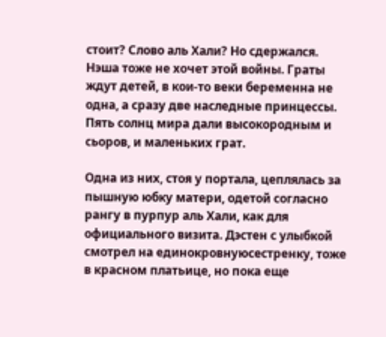стоит? Слово аль Хали? Но сдержался. Нэша тоже не хочет этой войны. Граты ждут детей, в кои-то веки беременна не одна, а сразу две наследные принцессы. Пять солнц мира дали высокородным и сьоров, и маленьких грат.

Одна из них, стоя у портала, цеплялась за пышную юбку матери, одетой согласно рангу в пурпур аль Хали, как для официального визита. Дэстен с улыбкой смотрел на единокровнуюсестренку, тоже в красном платьице, но пока еще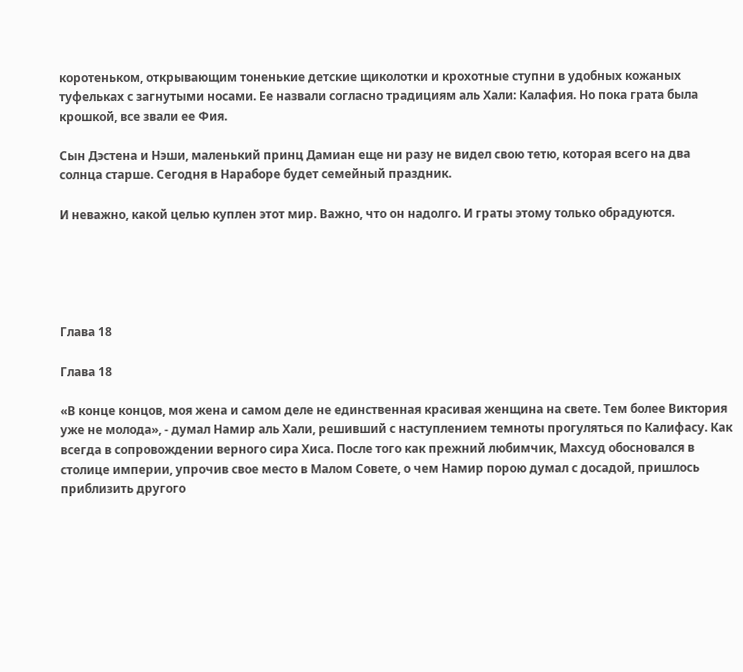коротеньком, открывающим тоненькие детские щиколотки и крохотные ступни в удобных кожаных туфельках с загнутыми носами. Ее назвали согласно традициям аль Хали: Калафия. Но пока грата была крошкой, все звали ее Фия.

Сын Дэстена и Нэши, маленький принц Дамиан еще ни разу не видел свою тетю, которая всего на два солнца старше. Сегодня в Нараборе будет семейный праздник.

И неважно, какой целью куплен этот мир. Важно, что он надолго. И граты этому только обрадуются.





Глава 18

Глава 18

«В конце концов, моя жена и самом деле не единственная красивая женщина на свете. Тем более Виктория уже не молода», - думал Намир аль Хали, решивший с наступлением темноты прогуляться по Калифасу. Как всегда в сопровождении верного сира Хиса. После того как прежний любимчик, Махсуд обосновался в столице империи, упрочив свое место в Малом Совете, о чем Намир порою думал с досадой, пришлось приблизить другого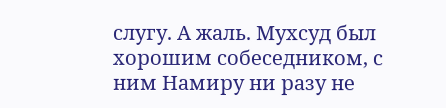слугу. А жаль. Мухсуд был хорошим собеседником, с ним Намиру ни разу не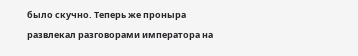было скучно. Теперь же проныра развлекал разговорами императора на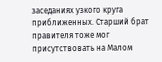заседаниях узкого круга приближенных. Старший брат правителя тоже мог присутствовать на Малом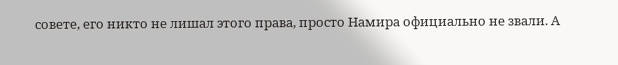совете, его никто не лишал этого права, просто Намира официально не звали. А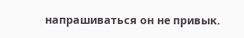напрашиваться он не привык.